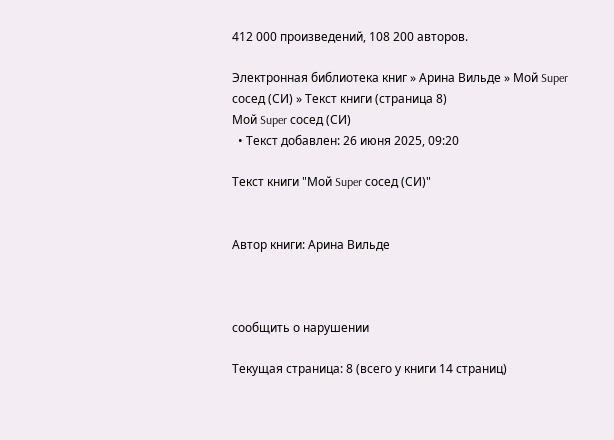412 000 произведений, 108 200 авторов.

Электронная библиотека книг » Арина Вильде » Мой Super сосед (СИ) » Текст книги (страница 8)
Мой Super сосед (СИ)
  • Текст добавлен: 26 июня 2025, 09:20

Текст книги "Мой Super сосед (СИ)"


Автор книги: Арина Вильде



сообщить о нарушении

Текущая страница: 8 (всего у книги 14 страниц)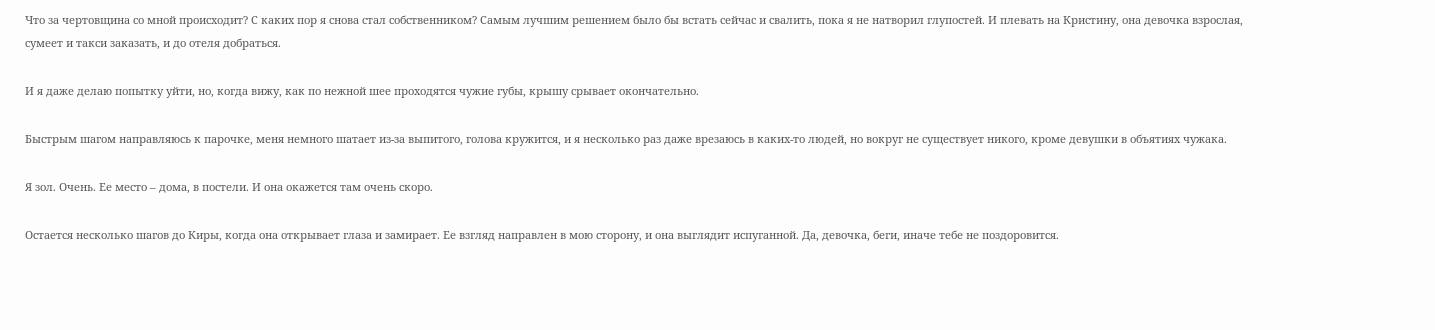Что за чертовщина со мной происходит? С каких пор я снова стал собственником? Самым лучшим решением было бы встать сейчас и свалить, пока я не натворил глупостей. И плевать на Кристину, она девочка взрослая, сумеет и такси заказать, и до отеля добраться.

И я даже делаю попытку уйти, но, когда вижу, как по нежной шее проходятся чужие губы, крышу срывает окончательно.

Быстрым шагом направляюсь к парочке, меня немного шатает из-за выпитого, голова кружится, и я несколько раз даже врезаюсь в каких-то людей, но вокруг не существует никого, кроме девушки в объятиях чужака.

Я зол. Очень. Ее место – дома, в постели. И она окажется там очень скоро.

Остается несколько шагов до Киры, когда она открывает глаза и замирает. Ее взгляд направлен в мою сторону, и она выглядит испуганной. Да, девочка, беги, иначе тебе не поздоровится.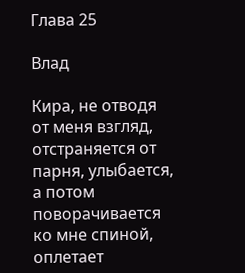Глава 25

Влад

Кира, не отводя от меня взгляд, отстраняется от парня, улыбается, а потом поворачивается ко мне спиной, оплетает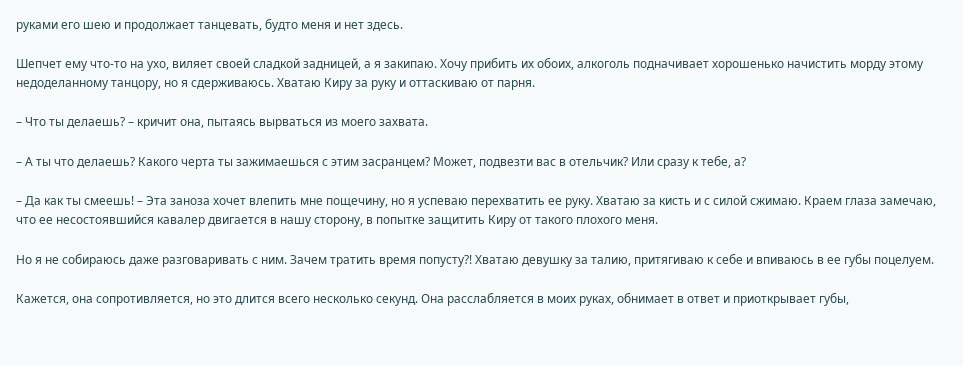руками его шею и продолжает танцевать, будто меня и нет здесь.

Шепчет ему что-то на ухо, виляет своей сладкой задницей, а я закипаю. Хочу прибить их обоих, алкоголь подначивает хорошенько начистить морду этому недоделанному танцору, но я сдерживаюсь. Хватаю Киру за руку и оттаскиваю от парня.

– Что ты делаешь? – кричит она, пытаясь вырваться из моего захвата.

– А ты что делаешь? Какого черта ты зажимаешься с этим засранцем? Может, подвезти вас в отельчик? Или сразу к тебе, а?

– Да как ты смеешь! – Эта заноза хочет влепить мне пощечину, но я успеваю перехватить ее руку. Хватаю за кисть и с силой сжимаю. Краем глаза замечаю, что ее несостоявшийся кавалер двигается в нашу сторону, в попытке защитить Киру от такого плохого меня.

Но я не собираюсь даже разговаривать с ним. Зачем тратить время попусту?! Хватаю девушку за талию, притягиваю к себе и впиваюсь в ее губы поцелуем.

Кажется, она сопротивляется, но это длится всего несколько секунд. Она расслабляется в моих руках, обнимает в ответ и приоткрывает губы,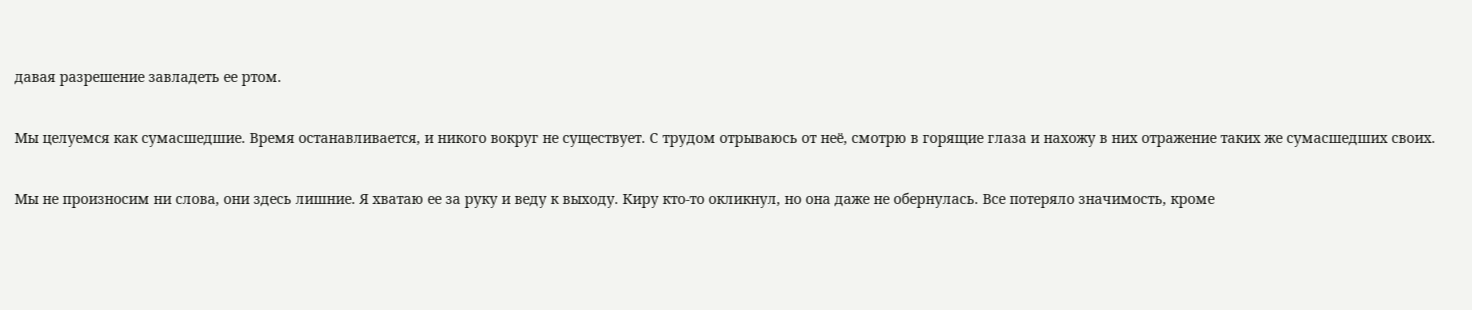давая разрешение завладеть ее ртом.

Мы целуемся как сумасшедшие. Время останавливается, и никого вокруг не существует. С трудом отрываюсь от неё, смотрю в горящие глаза и нахожу в них отражение таких же сумасшедших своих.

Мы не произносим ни слова, они здесь лишние. Я хватаю ее за руку и веду к выходу. Киру кто-то окликнул, но она даже не обернулась. Все потеряло значимость, кроме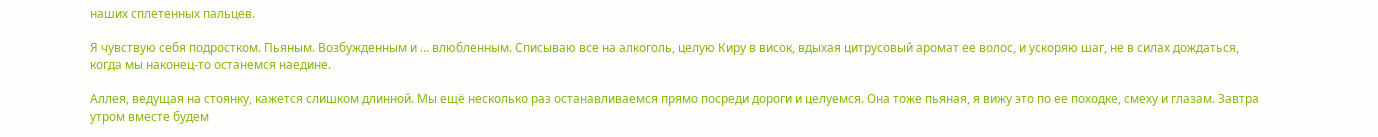наших сплетенных пальцев.

Я чувствую себя подростком. Пьяным. Возбужденным и … влюбленным. Списываю все на алкоголь, целую Киру в висок, вдыхая цитрусовый аромат ее волос, и ускоряю шаг, не в силах дождаться, когда мы наконец-то останемся наедине.

Аллея, ведущая на стоянку, кажется слишком длинной. Мы ещё несколько раз останавливаемся прямо посреди дороги и целуемся. Она тоже пьяная, я вижу это по ее походке, смеху и глазам. Завтра утром вместе будем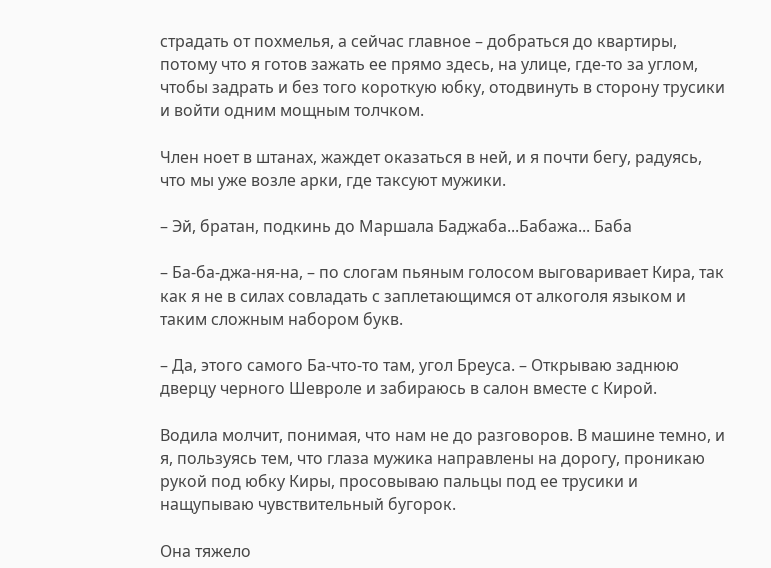страдать от похмелья, а сейчас главное – добраться до квартиры, потому что я готов зажать ее прямо здесь, на улице, где-то за углом, чтобы задрать и без того короткую юбку, отодвинуть в сторону трусики и войти одним мощным толчком.

Член ноет в штанах, жаждет оказаться в ней, и я почти бегу, радуясь, что мы уже возле арки, где таксуют мужики.

– Эй, братан, подкинь до Маршала Баджаба...Бабажа... Баба

– Ба-ба-джа-ня-на, – по слогам пьяным голосом выговаривает Кира, так как я не в силах совладать с заплетающимся от алкоголя языком и таким сложным набором букв.

– Да, этого самого Ба-что-то там, угол Бреуса. – Открываю заднюю дверцу черного Шевроле и забираюсь в салон вместе с Кирой.

Водила молчит, понимая, что нам не до разговоров. В машине темно, и я, пользуясь тем, что глаза мужика направлены на дорогу, проникаю рукой под юбку Киры, просовываю пальцы под ее трусики и нащупываю чувствительный бугорок.

Она тяжело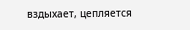вздыхает, цепляется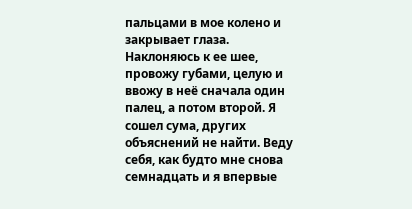пальцами в мое колено и закрывает глаза. Наклоняюсь к ее шее, провожу губами, целую и ввожу в неё сначала один палец, а потом второй. Я сошел сума, других объяснений не найти. Веду себя, как будто мне снова семнадцать и я впервые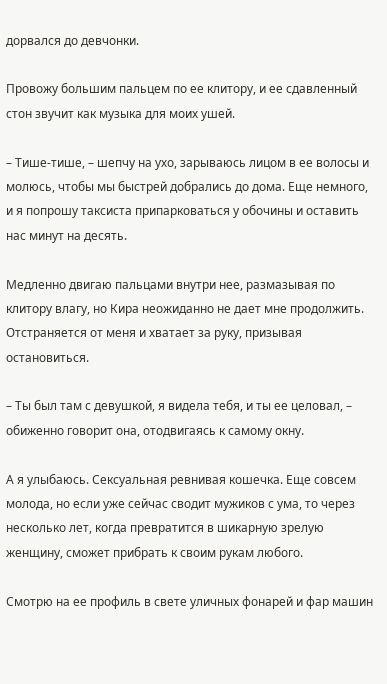дорвался до девчонки.

Провожу большим пальцем по ее клитору, и ее сдавленный стон звучит как музыка для моих ушей.

– Тише-тише, – шепчу на ухо, зарываюсь лицом в ее волосы и молюсь, чтобы мы быстрей добрались до дома. Еще немного, и я попрошу таксиста припарковаться у обочины и оставить нас минут на десять.

Медленно двигаю пальцами внутри нее, размазывая по клитору влагу, но Кира неожиданно не дает мне продолжить. Отстраняется от меня и хватает за руку, призывая остановиться.

– Ты был там с девушкой, я видела тебя, и ты ее целовал, – обиженно говорит она, отодвигаясь к самому окну.

А я улыбаюсь. Сексуальная ревнивая кошечка. Еще совсем молода, но если уже сейчас сводит мужиков с ума, то через несколько лет, когда превратится в шикарную зрелую женщину, сможет прибрать к своим рукам любого.

Смотрю на ее профиль в свете уличных фонарей и фар машин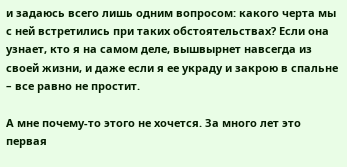и задаюсь всего лишь одним вопросом: какого черта мы с ней встретились при таких обстоятельствах? Если она узнает, кто я на самом деле, вышвырнет навсегда из своей жизни, и даже если я ее украду и закрою в спальне – все равно не простит.

А мне почему-то этого не хочется. За много лет это первая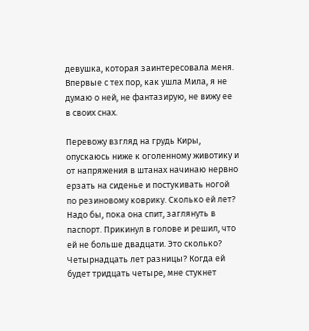девушка, которая заинтересовала меня. Впервые с тех пор, как ушла Мила, я не думаю о ней, не фантазирую, не вижу ее в своих снах.

Перевожу взгляд на грудь Киры, опускаюсь ниже к оголенному животику и от напряжения в штанах начинаю нервно ерзать на сиденье и постукивать ногой по резиновому коврику. Сколько ей лет? Надо бы, пока она спит, заглянуть в паспорт. Прикинул в голове и решил, что ей не больше двадцати. Это сколько? Четырнадцать лет разницы? Когда ей будет тридцать четыре, мне стукнет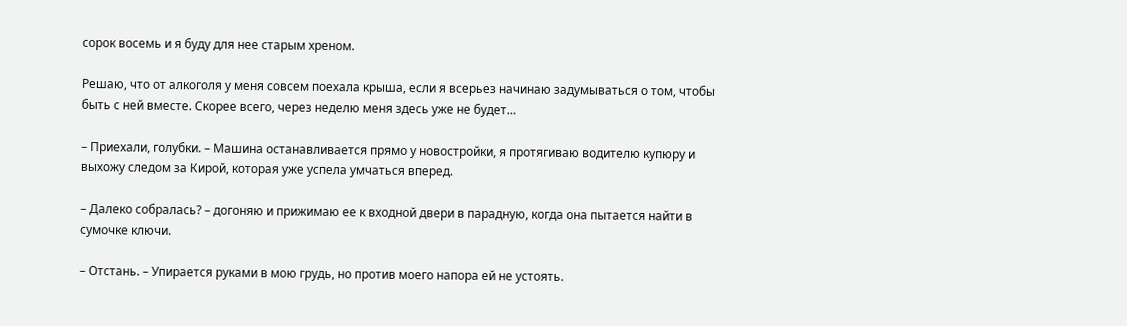сорок восемь и я буду для нее старым хреном.

Решаю, что от алкоголя у меня совсем поехала крыша, если я всерьез начинаю задумываться о том, чтобы быть с ней вместе. Скорее всего, через неделю меня здесь уже не будет…

– Приехали, голубки. – Машина останавливается прямо у новостройки, я протягиваю водителю купюру и выхожу следом за Кирой, которая уже успела умчаться вперед.

– Далеко собралась? – догоняю и прижимаю ее к входной двери в парадную, когда она пытается найти в сумочке ключи.

– Отстань. – Упирается руками в мою грудь, но против моего напора ей не устоять.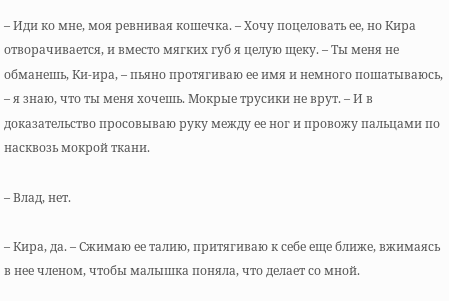– Иди ко мне, моя ревнивая кошечка. – Хочу поцеловать ее, но Кира отворачивается, и вместо мягких губ я целую щеку. – Ты меня не обманешь, Ки-ира, – пьяно протягиваю ее имя и немного пошатываюсь, – я знаю, что ты меня хочешь. Мокрые трусики не врут. – И в доказательство просовываю руку между ее ног и провожу пальцами по насквозь мокрой ткани.

– Влад, нет.

– Кира, да. – Сжимаю ее талию, притягиваю к себе еще ближе, вжимаясь в нее членом, чтобы малышка поняла, что делает со мной.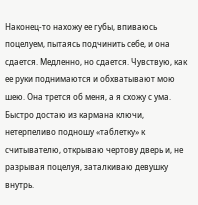Наконец-то нахожу ее губы, впиваюсь поцелуем, пытаясь подчинить себе, и она сдается. Медленно, но сдается. Чувствую, как ее руки поднимаются и обхватывают мою шею. Она трется об меня, а я схожу с ума. Быстро достаю из кармана ключи, нетерпеливо подношу «таблетку» к считывателю, открываю чертову дверь и, не разрывая поцелуя, заталкиваю девушку внутрь.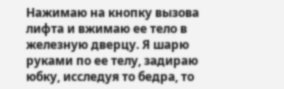Нажимаю на кнопку вызова лифта и вжимаю ее тело в железную дверцу. Я шарю руками по ее телу, задираю юбку, исследуя то бедра, то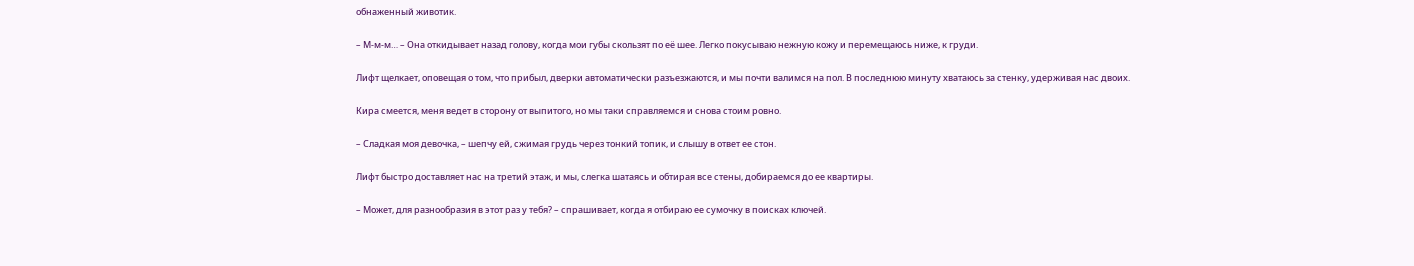обнаженный животик.

– М-м-м… – Она откидывает назад голову, когда мои губы скользят по её шее. Легко покусываю нежную кожу и перемещаюсь ниже, к груди.

Лифт щелкает, оповещая о том, что прибыл, дверки автоматически разъезжаются, и мы почти валимся на пол. В последнюю минуту хватаюсь за стенку, удерживая нас двоих.

Кира смеется, меня ведет в сторону от выпитого, но мы таки справляемся и снова стоим ровно.

– Сладкая моя девочка, – шепчу ей, сжимая грудь через тонкий топик, и слышу в ответ ее стон.

Лифт быстро доставляет нас на третий этаж, и мы, слегка шатаясь и обтирая все стены, добираемся до ее квартиры.

– Может, для разнообразия в этот раз у тебя? – спрашивает, когда я отбираю ее сумочку в поисках ключей.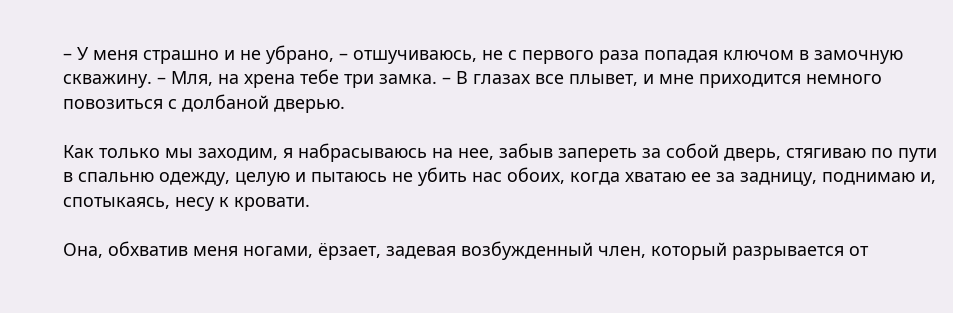– У меня страшно и не убрано, – отшучиваюсь, не с первого раза попадая ключом в замочную скважину. – Мля, на хрена тебе три замка. – В глазах все плывет, и мне приходится немного повозиться с долбаной дверью.

Как только мы заходим, я набрасываюсь на нее, забыв запереть за собой дверь, стягиваю по пути в спальню одежду, целую и пытаюсь не убить нас обоих, когда хватаю ее за задницу, поднимаю и, спотыкаясь, несу к кровати.

Она, обхватив меня ногами, ёрзает, задевая возбужденный член, который разрывается от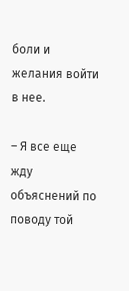боли и желания войти в нее.

– Я все еще жду объяснений по поводу той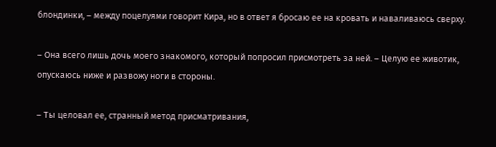блондинки, – между поцелуями говорит Кира, но в ответ я бросаю ее на кровать и наваливаюсь сверху.

– Она всего лишь дочь моего знакомого, который попросил присмотреть за ней. – Целую ее животик, опускаюсь ниже и развожу ноги в стороны.

– Ты целовал ее, странный метод присматривания,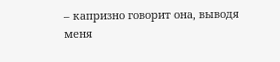– капризно говорит она, выводя меня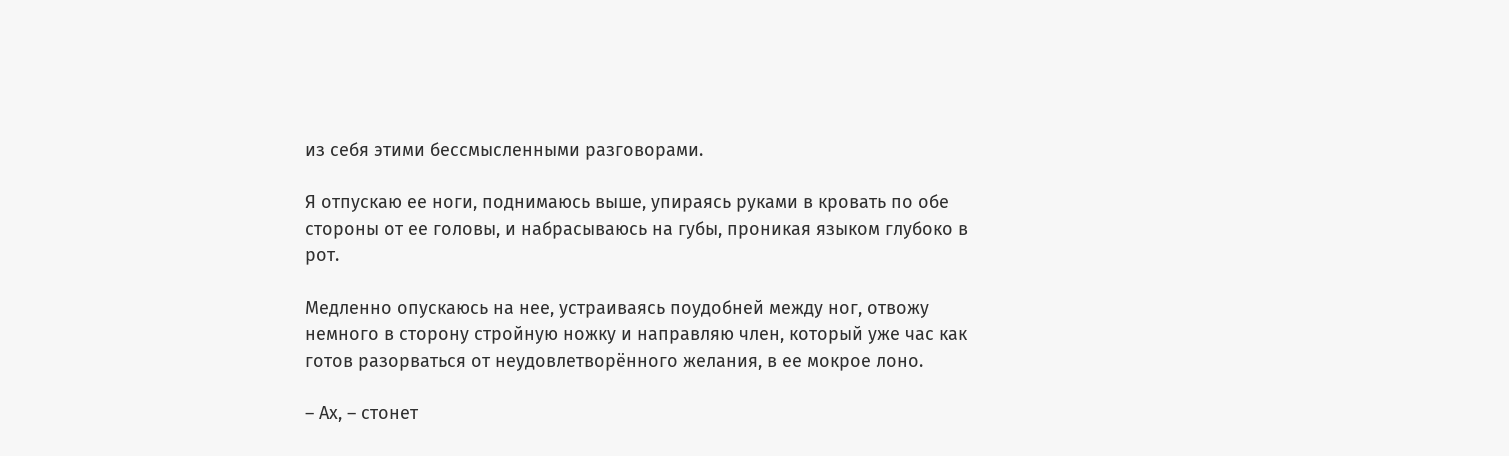из себя этими бессмысленными разговорами.

Я отпускаю ее ноги, поднимаюсь выше, упираясь руками в кровать по обе стороны от ее головы, и набрасываюсь на губы, проникая языком глубоко в рот.

Медленно опускаюсь на нее, устраиваясь поудобней между ног, отвожу немного в сторону стройную ножку и направляю член, который уже час как готов разорваться от неудовлетворённого желания, в ее мокрое лоно.

– Ах, – стонет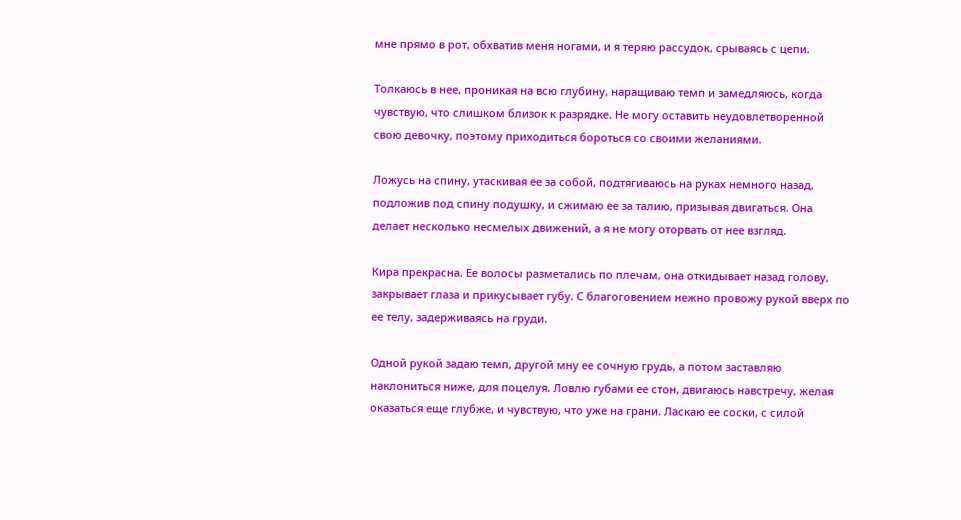мне прямо в рот, обхватив меня ногами, и я теряю рассудок, срываясь с цепи.

Толкаюсь в нее, проникая на всю глубину, наращиваю темп и замедляюсь, когда чувствую, что слишком близок к разрядке. Не могу оставить неудовлетворенной свою девочку, поэтому приходиться бороться со своими желаниями.

Ложусь на спину, утаскивая ее за собой, подтягиваюсь на руках немного назад, подложив под спину подушку, и сжимаю ее за талию, призывая двигаться. Она делает несколько несмелых движений, а я не могу оторвать от нее взгляд.

Кира прекрасна. Ее волосы разметались по плечам, она откидывает назад голову, закрывает глаза и прикусывает губу. С благоговением нежно провожу рукой вверх по ее телу, задерживаясь на груди.

Одной рукой задаю темп, другой мну ее сочную грудь, а потом заставляю наклониться ниже, для поцелуя. Ловлю губами ее стон, двигаюсь навстречу, желая оказаться еще глубже, и чувствую, что уже на грани. Ласкаю ее соски, с силой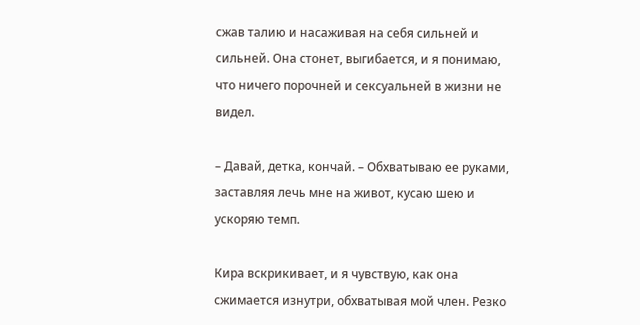сжав талию и насаживая на себя сильней и сильней. Она стонет, выгибается, и я понимаю, что ничего порочней и сексуальней в жизни не видел.

– Давай, детка, кончай. – Обхватываю ее руками, заставляя лечь мне на живот, кусаю шею и ускоряю темп.

Кира вскрикивает, и я чувствую, как она сжимается изнутри, обхватывая мой член. Резко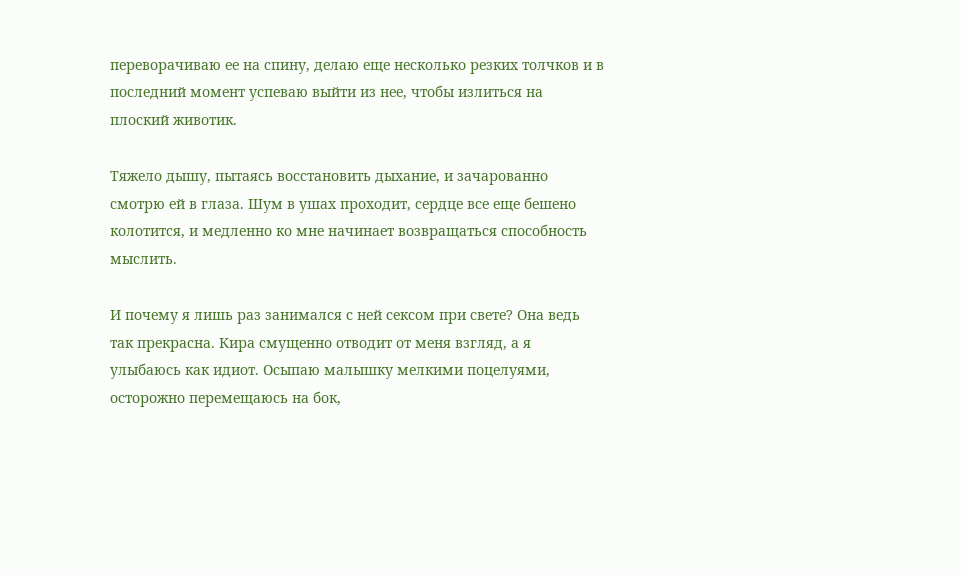переворачиваю ее на спину, делаю еще несколько резких толчков и в последний момент успеваю выйти из нее, чтобы излиться на плоский животик.

Тяжело дышу, пытаясь восстановить дыхание, и зачарованно смотрю ей в глаза. Шум в ушах проходит, сердце все еще бешено колотится, и медленно ко мне начинает возвращаться способность мыслить.

И почему я лишь раз занимался с ней сексом при свете? Она ведь так прекрасна. Кира смущенно отводит от меня взгляд, а я улыбаюсь как идиот. Осыпаю малышку мелкими поцелуями, осторожно перемещаюсь на бок,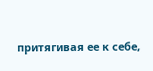притягивая ее к себе,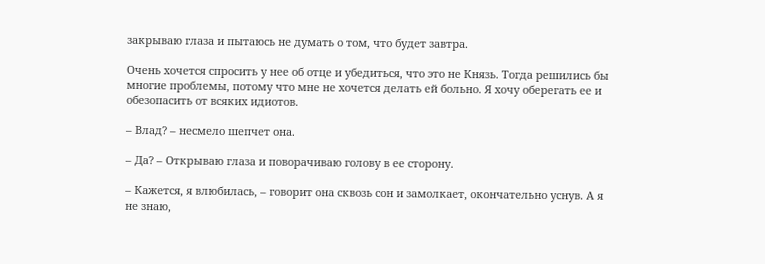закрываю глаза и пытаюсь не думать о том, что будет завтра.

Очень хочется спросить у нее об отце и убедиться, что это не Князь. Тогда решились бы многие проблемы, потому что мне не хочется делать ей больно. Я хочу оберегать ее и обезопасить от всяких идиотов.

– Влад? – несмело шепчет она.

– Да? – Открываю глаза и поворачиваю голову в ее сторону.

– Кажется, я влюбилась, – говорит она сквозь сон и замолкает, окончательно уснув. А я не знаю,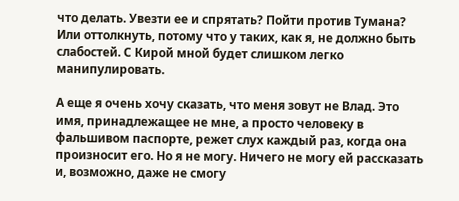что делать. Увезти ее и спрятать? Пойти против Тумана? Или оттолкнуть, потому что у таких, как я, не должно быть слабостей. С Кирой мной будет слишком легко манипулировать.

А еще я очень хочу сказать, что меня зовут не Влад. Это имя, принадлежащее не мне, а просто человеку в фальшивом паспорте, режет слух каждый раз, когда она произносит его. Но я не могу. Ничего не могу ей рассказать и, возможно, даже не смогу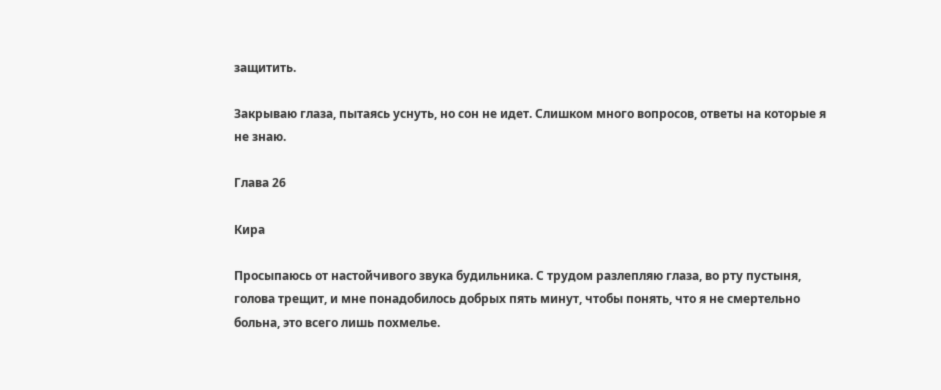защитить.

Закрываю глаза, пытаясь уснуть, но сон не идет. Слишком много вопросов, ответы на которые я не знаю.

Глава 26

Кира

Просыпаюсь от настойчивого звука будильника. С трудом разлепляю глаза, во рту пустыня, голова трещит, и мне понадобилось добрых пять минут, чтобы понять, что я не смертельно больна, это всего лишь похмелье.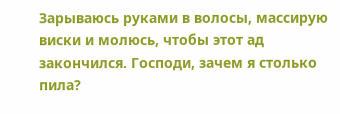Зарываюсь руками в волосы, массирую виски и молюсь, чтобы этот ад закончился. Господи, зачем я столько пила?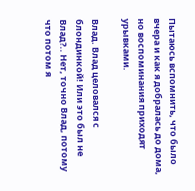Пытаюсь вспомнить, что было вчера и как я добралась до дома, но воспоминания приходят урывками.

Влад. Влад целовался с блондинкой! Или это был не Влад?.. Нет, точно Влад, потому что потом я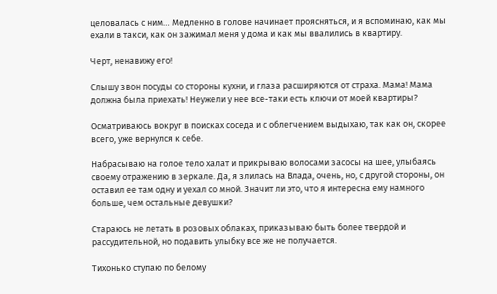целовалась с ним… Медленно в голове начинает проясняться, и я вспоминаю, как мы ехали в такси, как он зажимал меня у дома и как мы ввалились в квартиру.

Черт, ненавижу его!

Слышу звон посуды со стороны кухни, и глаза расширяются от страха. Мама! Мама должна была приехать! Неужели у нее все-таки есть ключи от моей квартиры?

Осматриваюсь вокруг в поисках соседа и с облегчением выдыхаю, так как он, скорее всего, уже вернулся к себе.

Набрасываю на голое тело халат и прикрываю волосами засосы на шее, улыбаясь своему отражению в зеркале. Да, я злилась на Влада, очень, но, с другой стороны, он оставил ее там одну и уехал со мной. Значит ли это, что я интересна ему намного больше, чем остальные девушки?

Стараюсь не летать в розовых облаках, приказываю быть более твердой и рассудительной, но подавить улыбку все же не получается.

Тихонько ступаю по белому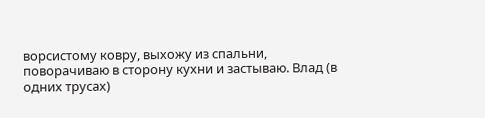ворсистому ковру, выхожу из спальни, поворачиваю в сторону кухни и застываю. Влад (в одних трусах)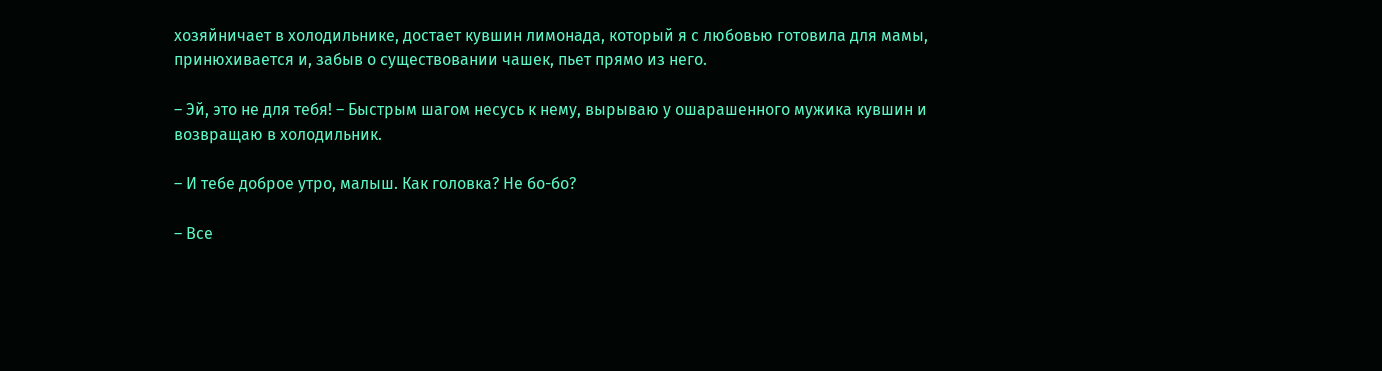хозяйничает в холодильнике, достает кувшин лимонада, который я с любовью готовила для мамы, принюхивается и, забыв о существовании чашек, пьет прямо из него.

– Эй, это не для тебя! – Быстрым шагом несусь к нему, вырываю у ошарашенного мужика кувшин и возвращаю в холодильник.

– И тебе доброе утро, малыш. Как головка? Не бо-бо?

– Все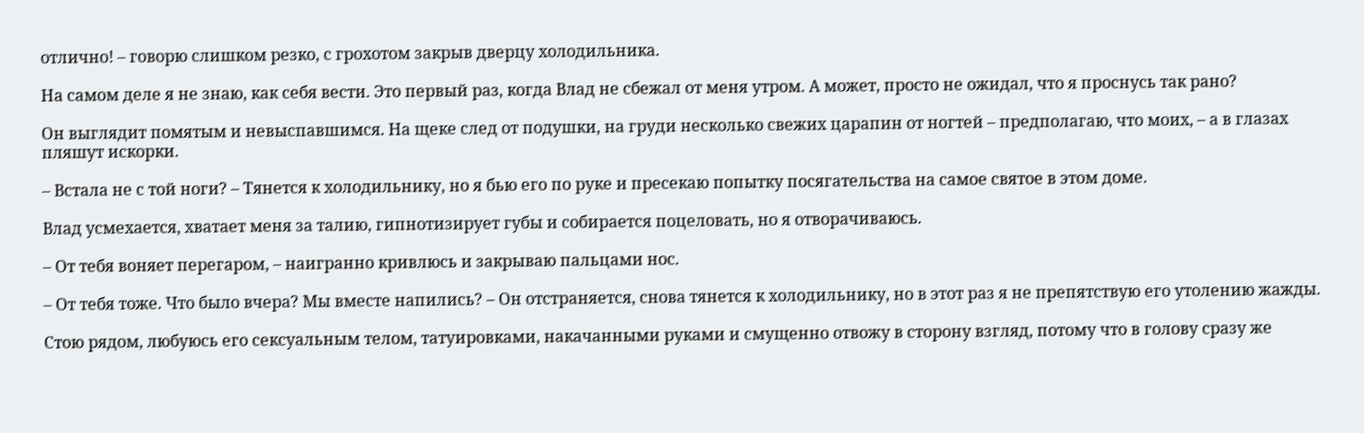отлично! – говорю слишком резко, с грохотом закрыв дверцу холодильника.

На самом деле я не знаю, как себя вести. Это первый раз, когда Влад не сбежал от меня утром. А может, просто не ожидал, что я проснусь так рано?

Он выглядит помятым и невыспавшимся. На щеке след от подушки, на груди несколько свежих царапин от ногтей – предполагаю, что моих, – а в глазах пляшут искорки.

– Встала не с той ноги? – Тянется к холодильнику, но я бью его по руке и пресекаю попытку посягательства на самое святое в этом доме.

Влад усмехается, хватает меня за талию, гипнотизирует губы и собирается поцеловать, но я отворачиваюсь.

– От тебя воняет перегаром, – наигранно кривлюсь и закрываю пальцами нос.

– От тебя тоже. Что было вчера? Мы вместе напились? – Он отстраняется, снова тянется к холодильнику, но в этот раз я не препятствую его утолению жажды.

Стою рядом, любуюсь его сексуальным телом, татуировками, накачанными руками и смущенно отвожу в сторону взгляд, потому что в голову сразу же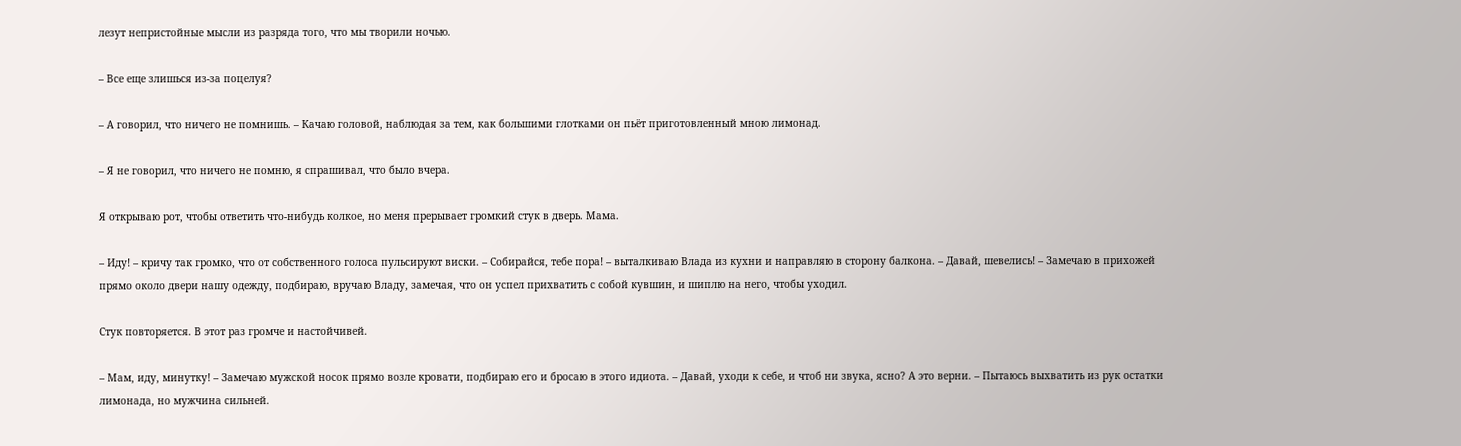лезут непристойные мысли из разряда того, что мы творили ночью.

– Все еще злишься из-за поцелуя?

– А говорил, что ничего не помнишь. – Качаю головой, наблюдая за тем, как большими глотками он пьёт приготовленный мною лимонад.

– Я не говорил, что ничего не помню, я спрашивал, что было вчера.

Я открываю рот, чтобы ответить что-нибудь колкое, но меня прерывает громкий стук в дверь. Мама.

– Иду! – кричу так громко, что от собственного голоса пульсируют виски. – Собирайся, тебе пора! – выталкиваю Влада из кухни и направляю в сторону балкона. – Давай, шевелись! – Замечаю в прихожей прямо около двери нашу одежду, подбираю, вручаю Владу, замечая, что он успел прихватить с собой кувшин, и шиплю на него, чтобы уходил.

Стук повторяется. В этот раз громче и настойчивей.

– Мам, иду, минутку! – Замечаю мужской носок прямо возле кровати, подбираю его и бросаю в этого идиота. – Давай, уходи к себе, и чтоб ни звука, ясно? А это верни. – Пытаюсь выхватить из рук остатки лимонада, но мужчина сильней.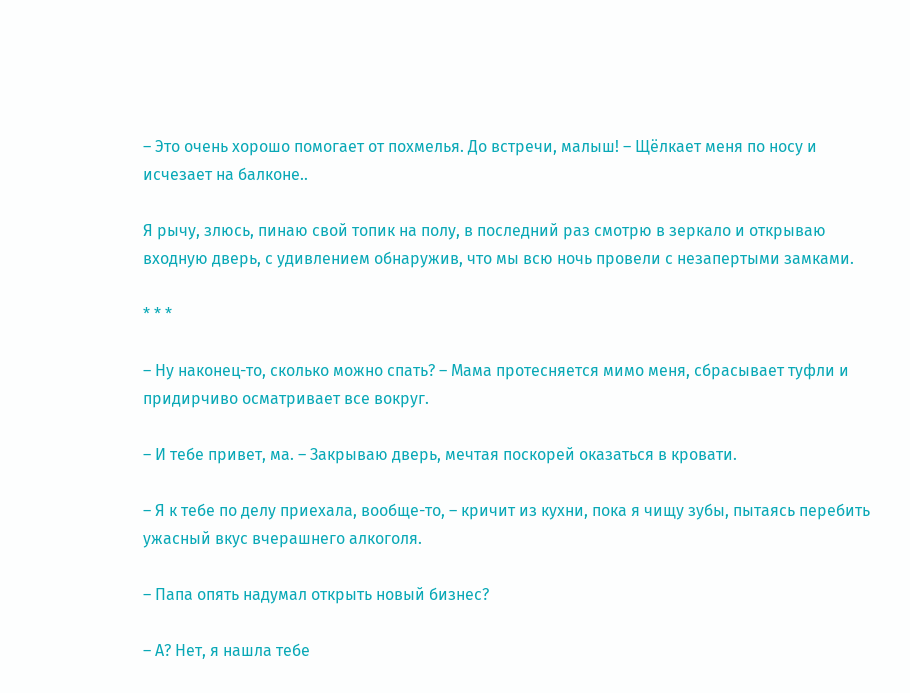– Это очень хорошо помогает от похмелья. До встречи, малыш! – Щёлкает меня по носу и исчезает на балконе..

Я рычу, злюсь, пинаю свой топик на полу, в последний раз смотрю в зеркало и открываю входную дверь, с удивлением обнаружив, что мы всю ночь провели с незапертыми замками.

* * *

– Ну наконец-то, сколько можно спать? – Мама протесняется мимо меня, сбрасывает туфли и придирчиво осматривает все вокруг.

– И тебе привет, ма. – Закрываю дверь, мечтая поскорей оказаться в кровати.

– Я к тебе по делу приехала, вообще-то, – кричит из кухни, пока я чищу зубы, пытаясь перебить ужасный вкус вчерашнего алкоголя.

– Папа опять надумал открыть новый бизнес?

– А? Нет, я нашла тебе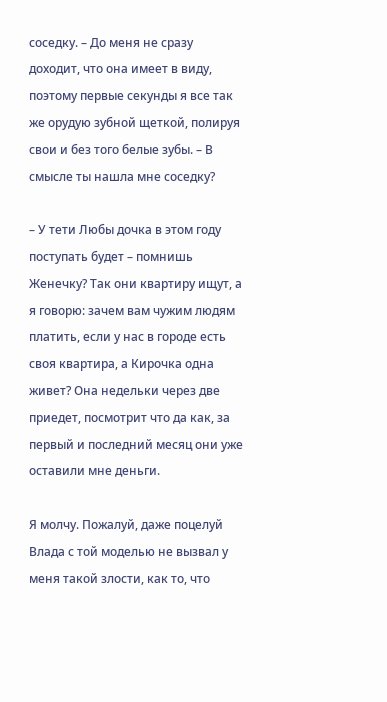соседку. – До меня не сразу доходит, что она имеет в виду, поэтому первые секунды я все так же орудую зубной щеткой, полируя свои и без того белые зубы. – В смысле ты нашла мне соседку?

– У тети Любы дочка в этом году поступать будет – помнишь Женечку? Так они квартиру ищут, а я говорю: зачем вам чужим людям платить, если у нас в городе есть своя квартира, а Кирочка одна живет? Она недельки через две приедет, посмотрит что да как, за первый и последний месяц они уже оставили мне деньги.

Я молчу. Пожалуй, даже поцелуй Влада с той моделью не вызвал у меня такой злости, как то, что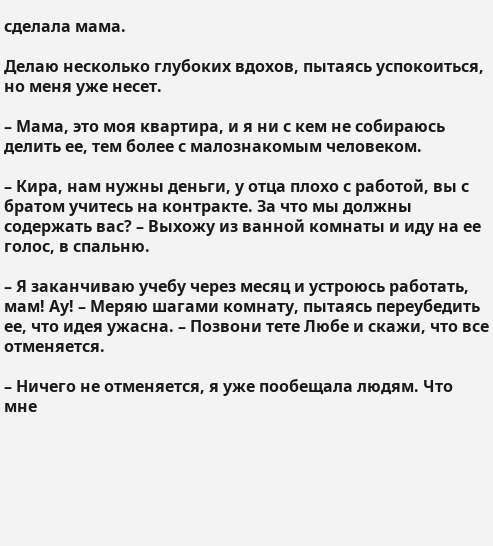сделала мама.

Делаю несколько глубоких вдохов, пытаясь успокоиться, но меня уже несет.

– Мама, это моя квартира, и я ни с кем не собираюсь делить ее, тем более с малознакомым человеком.

– Кира, нам нужны деньги, у отца плохо с работой, вы с братом учитесь на контракте. За что мы должны содержать вас? – Выхожу из ванной комнаты и иду на ее голос, в спальню.

– Я заканчиваю учебу через месяц и устроюсь работать, мам! Ау! – Меряю шагами комнату, пытаясь переубедить ее, что идея ужасна. – Позвони тете Любе и скажи, что все отменяется.

– Ничего не отменяется, я уже пообещала людям. Что мне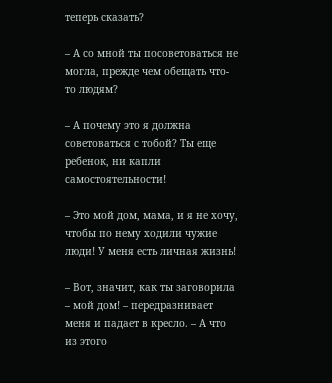теперь сказать?

– А со мной ты посоветоваться не могла, прежде чем обещать что-то людям?

– А почему это я должна советоваться с тобой? Ты еще ребенок, ни капли самостоятельности!

– Это мой дом, мама, и я не хочу, чтобы по нему ходили чужие люди! У меня есть личная жизнь!

– Вот, значит, как ты заговорила – мой дом! – передразнивает меня и падает в кресло. – А что из этого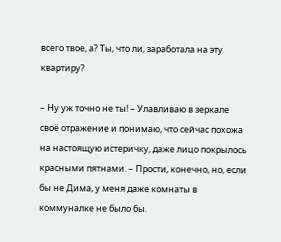всего твое, а? Ты, что ли, заработала на эту квартиру?

– Ну уж точно не ты! – Улавливаю в зеркале своё отражение и понимаю, что сейчас похожа на настоящую истеричку, даже лицо покрылось красными пятнами. – Прости, конечно, но, если бы не Дима, у меня даже комнаты в коммуналке не было бы.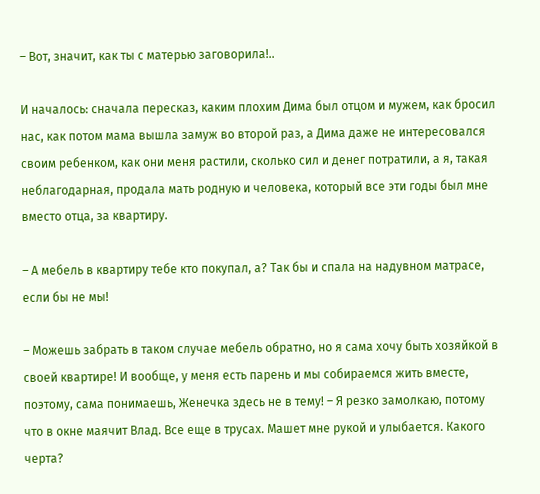– Вот, значит, как ты с матерью заговорила!..

И началось: сначала пересказ, каким плохим Дима был отцом и мужем, как бросил нас, как потом мама вышла замуж во второй раз, а Дима даже не интересовался своим ребенком, как они меня растили, сколько сил и денег потратили, а я, такая неблагодарная, продала мать родную и человека, который все эти годы был мне вместо отца, за квартиру.

– А мебель в квартиру тебе кто покупал, а? Так бы и спала на надувном матрасе, если бы не мы!

– Можешь забрать в таком случае мебель обратно, но я сама хочу быть хозяйкой в своей квартире! И вообще, у меня есть парень и мы собираемся жить вместе, поэтому, сама понимаешь, Женечка здесь не в тему! – Я резко замолкаю, потому что в окне маячит Влад. Все еще в трусах. Машет мне рукой и улыбается. Какого черта?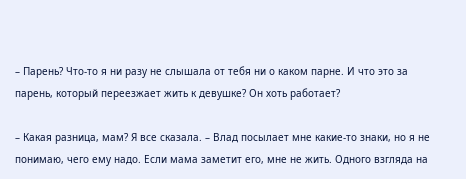– Парень? Что-то я ни разу не слышала от тебя ни о каком парне. И что это за парень, который переезжает жить к девушке? Он хоть работает?

– Какая разница, мам? Я все сказала. – Влад посылает мне какие-то знаки, но я не понимаю, чего ему надо. Если мама заметит его, мне не жить. Одного взгляда на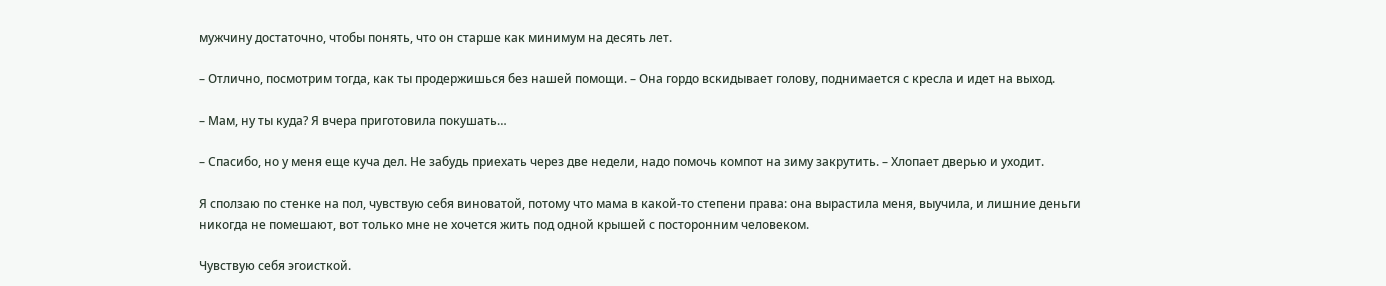мужчину достаточно, чтобы понять, что он старше как минимум на десять лет.

– Отлично, посмотрим тогда, как ты продержишься без нашей помощи. – Она гордо вскидывает голову, поднимается с кресла и идет на выход.

– Мам, ну ты куда? Я вчера приготовила покушать…

– Спасибо, но у меня еще куча дел. Не забудь приехать через две недели, надо помочь компот на зиму закрутить. – Хлопает дверью и уходит.

Я сползаю по стенке на пол, чувствую себя виноватой, потому что мама в какой-то степени права: она вырастила меня, выучила, и лишние деньги никогда не помешают, вот только мне не хочется жить под одной крышей с посторонним человеком.

Чувствую себя эгоисткой.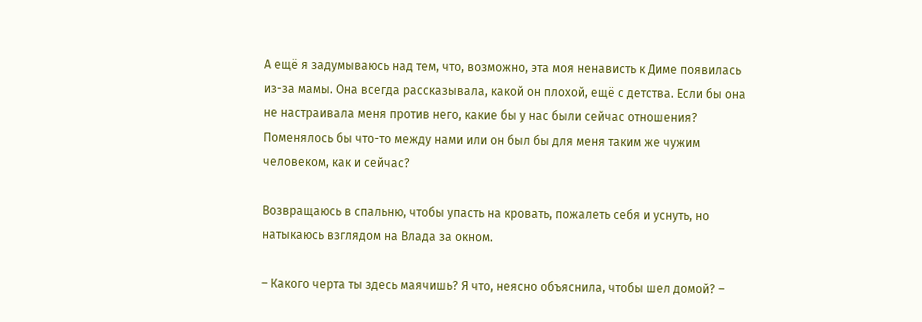А ещё я задумываюсь над тем, что, возможно, эта моя ненависть к Диме появилась из-за мамы. Она всегда рассказывала, какой он плохой, ещё с детства. Если бы она не настраивала меня против него, какие бы у нас были сейчас отношения? Поменялось бы что-то между нами или он был бы для меня таким же чужим человеком, как и сейчас?

Возвращаюсь в спальню, чтобы упасть на кровать, пожалеть себя и уснуть, но натыкаюсь взглядом на Влада за окном.

– Какого черта ты здесь маячишь? Я что, неясно объяснила, чтобы шел домой? –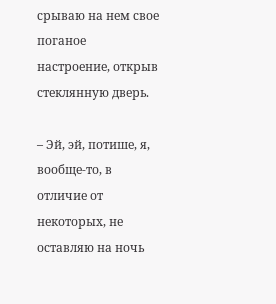срываю на нем свое поганое настроение, открыв стеклянную дверь.

– Эй, эй, потише, я, вообще-то, в отличие от некоторых, не оставляю на ночь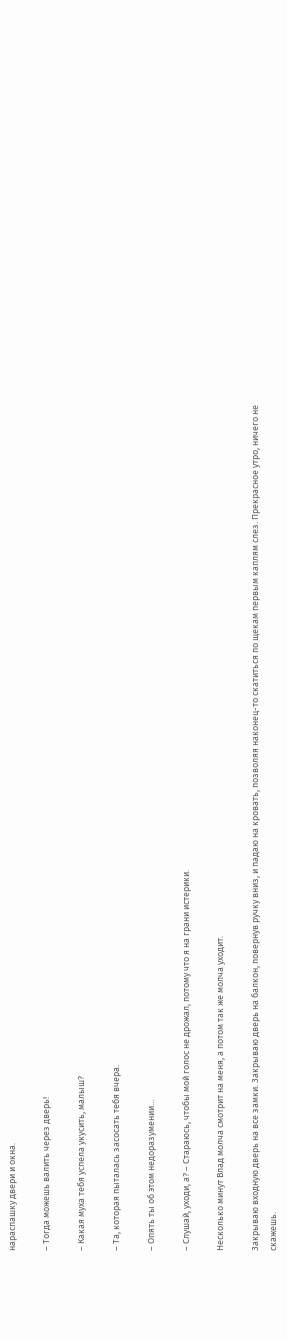нараспашку двери и окна.

– Тогда можешь валить через дверь!

– Какая муха тебя успела укусить, малыш?

– Та, которая пыталась засосать тебя вчера.

– Опять ты об этом недоразумении…

– Слушай, уходи, а? – Стараюсь, чтобы мой голос не дрожал, потому что я на грани истерики.

Несколько минут Влад молча смотрит на меня, а потом так же молча уходит.

Закрываю входную дверь на все замки. Закрываю дверь на балкон, повернув ручку вниз, и падаю на кровать, позволяя наконец-то скатиться по щекам первым каплям слез. Прекрасное утро, ничего не скажешь.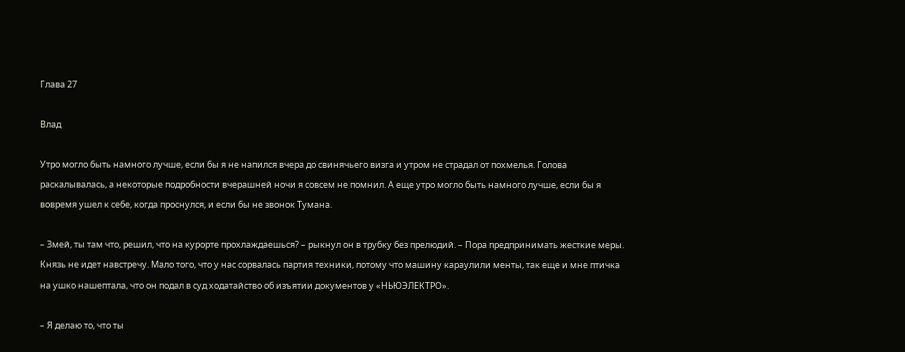Глава 27

Влад

Утро могло быть намного лучше, если бы я не напился вчера до свинячьего визга и утром не страдал от похмелья. Голова раскалывалась, а некоторые подробности вчерашней ночи я совсем не помнил. А еще утро могло быть намного лучше, если бы я вовремя ушел к себе, когда проснулся, и если бы не звонок Тумана.

– Змей, ты там что, решил, что на курорте прохлаждаешься? – рыкнул он в трубку без прелюдий. – Пора предпринимать жесткие меры. Князь не идет навстречу. Мало того, что у нас сорвалась партия техники, потому что машину караулили менты, так еще и мне птичка на ушко нашептала, что он подал в суд ходатайство об изъятии документов у «НЬЮЭЛЕКТРО».

– Я делаю то, что ты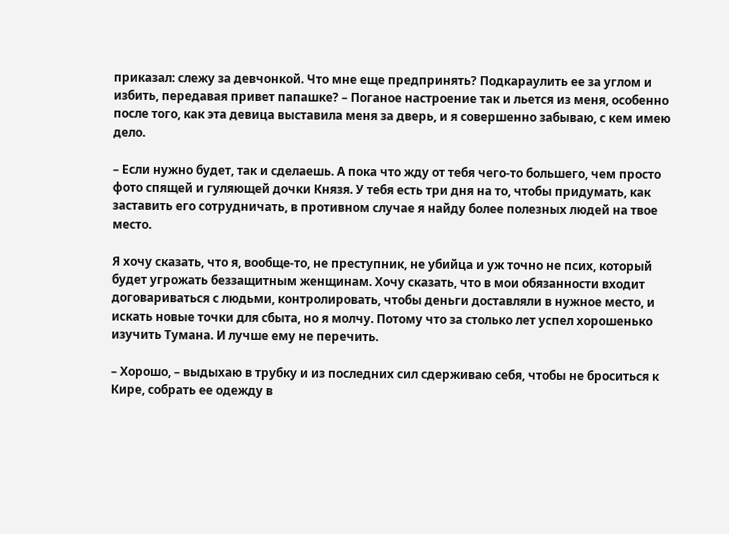приказал: слежу за девчонкой. Что мне еще предпринять? Подкараулить ее за углом и избить, передавая привет папашке? – Поганое настроение так и льется из меня, особенно после того, как эта девица выставила меня за дверь, и я совершенно забываю, с кем имею дело.

– Если нужно будет, так и сделаешь. А пока что жду от тебя чего-то большего, чем просто фото спящей и гуляющей дочки Князя. У тебя есть три дня на то, чтобы придумать, как заставить его сотрудничать, в противном случае я найду более полезных людей на твое место.

Я хочу сказать, что я, вообще-то, не преступник, не убийца и уж точно не псих, который будет угрожать беззащитным женщинам. Хочу сказать, что в мои обязанности входит договариваться с людьми, контролировать, чтобы деньги доставляли в нужное место, и искать новые точки для сбыта, но я молчу. Потому что за столько лет успел хорошенько изучить Тумана. И лучше ему не перечить.

– Хорошо, – выдыхаю в трубку и из последних сил сдерживаю себя, чтобы не броситься к Кире, собрать ее одежду в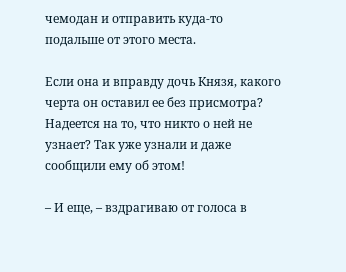чемодан и отправить куда-то подальше от этого места.

Если она и вправду дочь Князя, какого черта он оставил ее без присмотра? Надеется на то, что никто о ней не узнает? Так уже узнали и даже сообщили ему об этом!

– И еще, – вздрагиваю от голоса в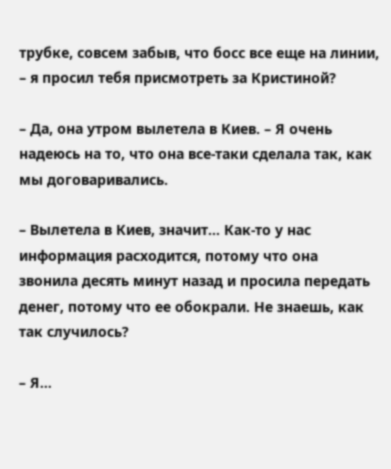трубке, совсем забыв, что босс все еще на линии, – я просил тебя присмотреть за Кристиной?

– Да, она утром вылетела в Киев. – Я очень надеюсь на то, что она все-таки сделала так, как мы договаривались.

– Вылетела в Киев, значит… Как-то у нас информация расходится, потому что она звонила десять минут назад и просила передать денег, потому что ее обокрали. Не знаешь, как так случилось?

– Я…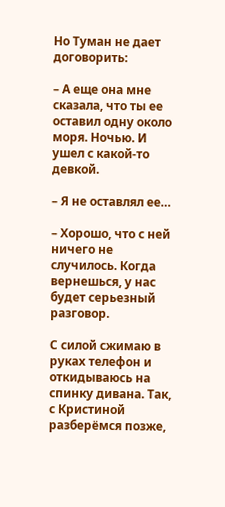Но Туман не дает договорить:

– А еще она мне сказала, что ты ее оставил одну около моря. Ночью. И ушел с какой-то девкой.

– Я не оставлял ее…

– Хорошо, что с ней ничего не случилось. Когда вернешься, у нас будет серьезный разговор.

С силой сжимаю в руках телефон и откидываюсь на спинку дивана. Так, с Кристиной разберёмся позже,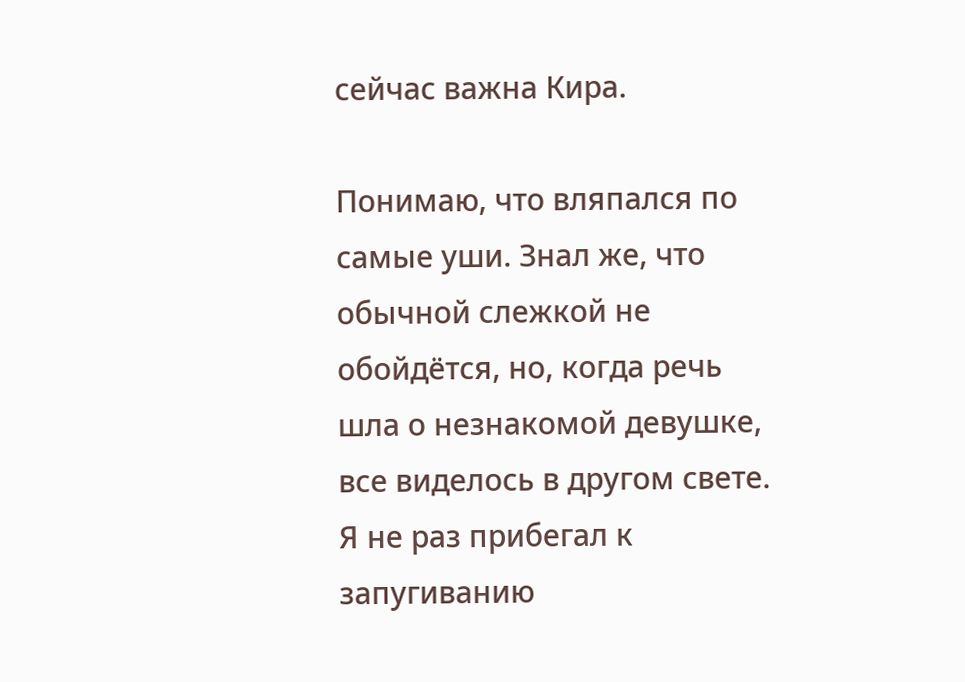сейчас важна Кира.

Понимаю, что вляпался по самые уши. Знал же, что обычной слежкой не обойдётся, но, когда речь шла о незнакомой девушке, все виделось в другом свете. Я не раз прибегал к запугиванию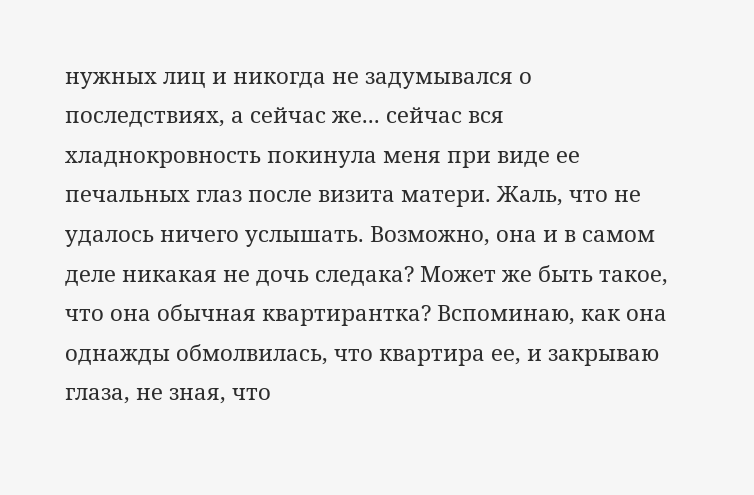нужных лиц и никогда не задумывался о последствиях, а сейчас же... сейчас вся хладнокровность покинула меня при виде ее печальных глаз после визита матери. Жаль, что не удалось ничего услышать. Возможно, она и в самом деле никакая не дочь следака? Может же быть такое, что она обычная квартирантка? Вспоминаю, как она однажды обмолвилась, что квартира ее, и закрываю глаза, не зная, что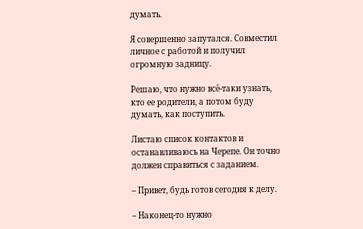думать.

Я совершенно запутался. Совместил личное с работой и получил огромную задницу.

Решаю, что нужно всё-таки узнать, кто ее родители, а потом буду думать, как поступить.

Листаю список контактов и останавливаюсь на Черепе. Он точно должен справиться с заданием.

– Привет, будь готов сегодня к делу.

– Наконец-то нужно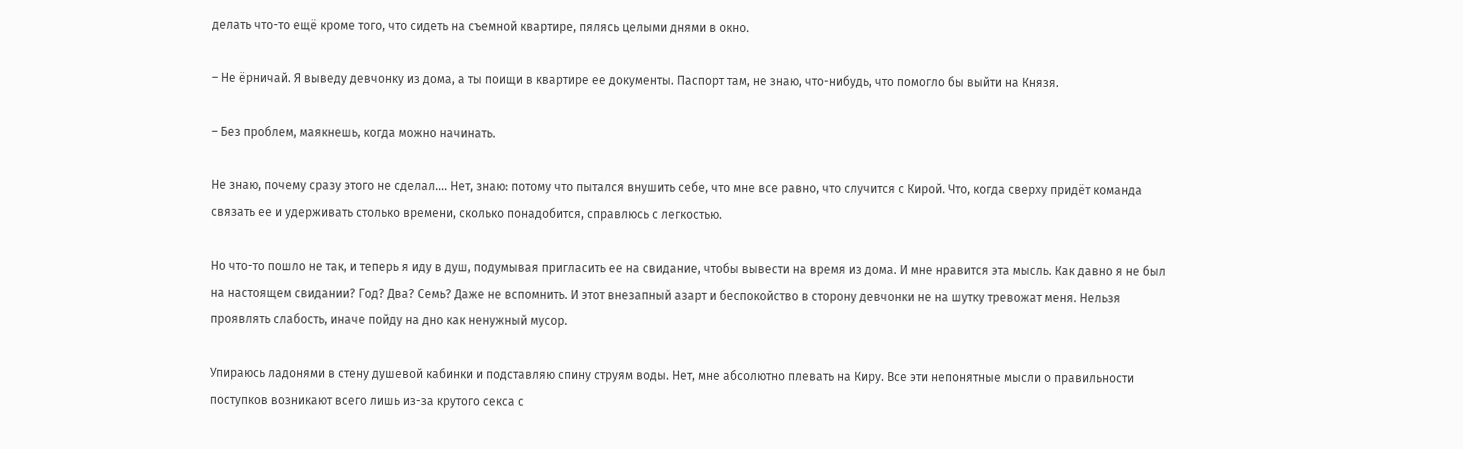делать что-то ещё кроме того, что сидеть на съемной квартире, пялясь целыми днями в окно.

– Не ёрничай. Я выведу девчонку из дома, а ты поищи в квартире ее документы. Паспорт там, не знаю, что-нибудь, что помогло бы выйти на Князя.

– Без проблем, маякнешь, когда можно начинать.

Не знаю, почему сразу этого не сделал.... Нет, знаю: потому что пытался внушить себе, что мне все равно, что случится с Кирой. Что, когда сверху придёт команда связать ее и удерживать столько времени, сколько понадобится, справлюсь с легкостью.

Но что-то пошло не так, и теперь я иду в душ, подумывая пригласить ее на свидание, чтобы вывести на время из дома. И мне нравится эта мысль. Как давно я не был на настоящем свидании? Год? Два? Семь? Даже не вспомнить. И этот внезапный азарт и беспокойство в сторону девчонки не на шутку тревожат меня. Нельзя проявлять слабость, иначе пойду на дно как ненужный мусор.

Упираюсь ладонями в стену душевой кабинки и подставляю спину струям воды. Нет, мне абсолютно плевать на Киру. Все эти непонятные мысли о правильности поступков возникают всего лишь из-за крутого секса с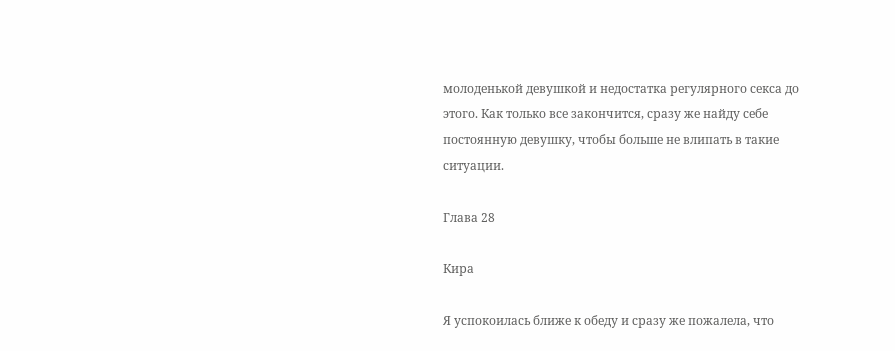молоденькой девушкой и недостатка регулярного секса до этого. Как только все закончится, сразу же найду себе постоянную девушку, чтобы больше не влипать в такие ситуации.

Глава 28

Кира

Я успокоилась ближе к обеду и сразу же пожалела, что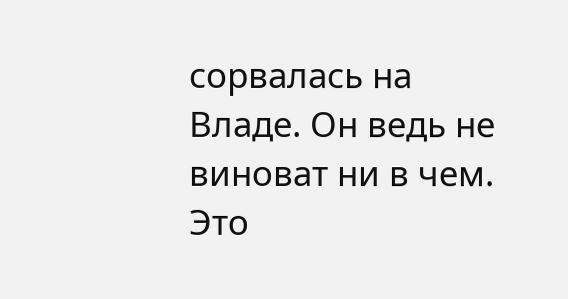сорвалась на Владе. Он ведь не виноват ни в чем. Это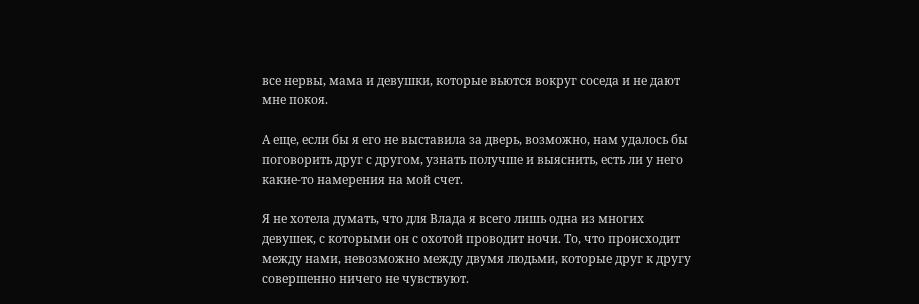все нервы, мама и девушки, которые вьются вокруг соседа и не дают мне покоя.

А еще, если бы я его не выставила за дверь, возможно, нам удалось бы поговорить друг с другом, узнать получше и выяснить, есть ли у него какие-то намерения на мой счет.

Я не хотела думать, что для Влада я всего лишь одна из многих девушек, с которыми он с охотой проводит ночи. То, что происходит между нами, невозможно между двумя людьми, которые друг к другу совершенно ничего не чувствуют.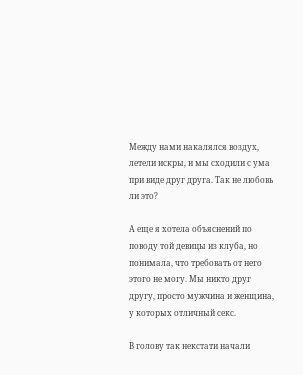Между нами накалялся воздух, летели искры, и мы сходили с ума при виде друг друга. Так не любовь ли это?

А еще я хотела объяснений по поводу той девицы из клуба, но понимала, что требовать от него этого не могу. Мы никто друг другу, просто мужчина и женщина, у которых отличный секс.

В голову так некстати начали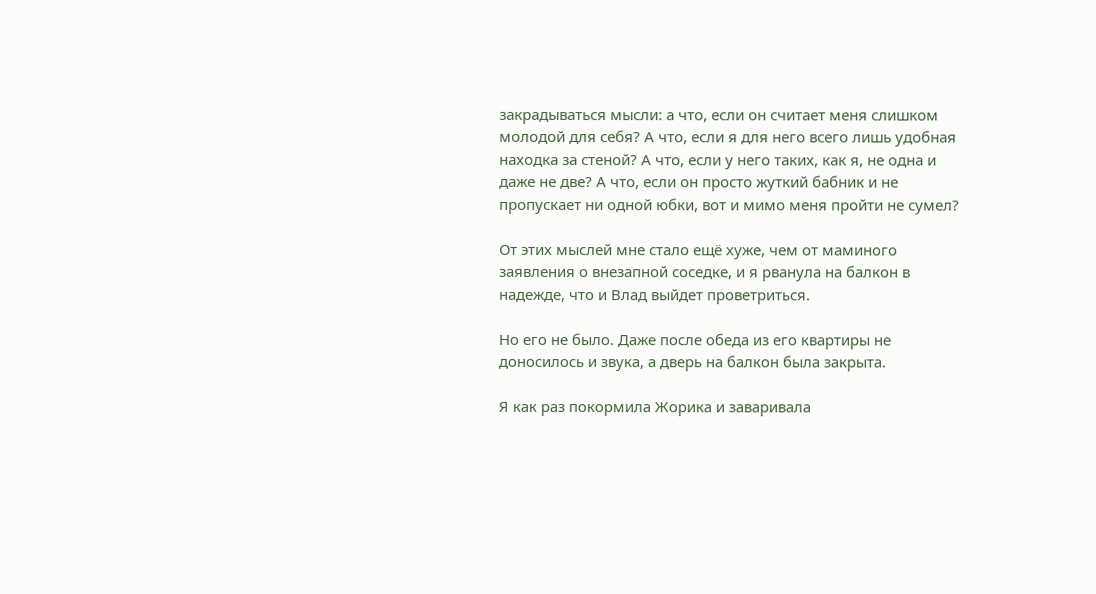закрадываться мысли: а что, если он считает меня слишком молодой для себя? А что, если я для него всего лишь удобная находка за стеной? А что, если у него таких, как я, не одна и даже не две? А что, если он просто жуткий бабник и не пропускает ни одной юбки, вот и мимо меня пройти не сумел?

От этих мыслей мне стало ещё хуже, чем от маминого заявления о внезапной соседке, и я рванула на балкон в надежде, что и Влад выйдет проветриться.

Но его не было. Даже после обеда из его квартиры не доносилось и звука, а дверь на балкон была закрыта.

Я как раз покормила Жорика и заваривала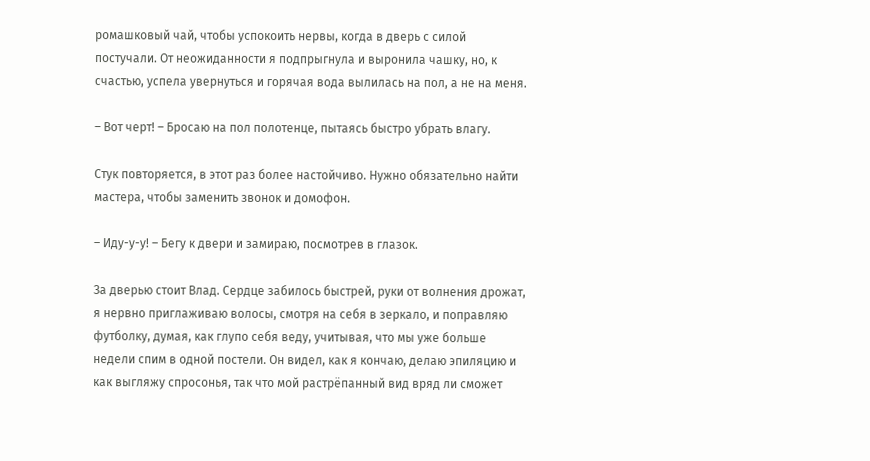ромашковый чай, чтобы успокоить нервы, когда в дверь с силой постучали. От неожиданности я подпрыгнула и выронила чашку, но, к счастью, успела увернуться и горячая вода вылилась на пол, а не на меня.

– Вот черт! – Бросаю на пол полотенце, пытаясь быстро убрать влагу.

Стук повторяется, в этот раз более настойчиво. Нужно обязательно найти мастера, чтобы заменить звонок и домофон.

– Иду-у-у! – Бегу к двери и замираю, посмотрев в глазок.

За дверью стоит Влад. Сердце забилось быстрей, руки от волнения дрожат, я нервно приглаживаю волосы, смотря на себя в зеркало, и поправляю футболку, думая, как глупо себя веду, учитывая, что мы уже больше недели спим в одной постели. Он видел, как я кончаю, делаю эпиляцию и как выгляжу спросонья, так что мой растрёпанный вид вряд ли сможет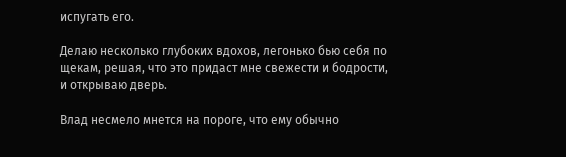испугать его.

Делаю несколько глубоких вдохов, легонько бью себя по щекам, решая, что это придаст мне свежести и бодрости, и открываю дверь.

Влад несмело мнется на пороге, что ему обычно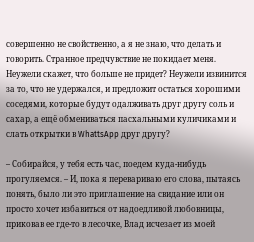совершенно не свойственно, а я не знаю, что делать и говорить. Странное предчувствие не покидает меня. Неужели скажет, что больше не придет? Неужели извинится за то, что не удержался, и предложит остаться хорошими соседями, которые будут одалживать друг другу соль и сахар, а ещё обмениваться пасхальными куличиками и слать открытки в WhattsApp друг другу?

– Собирайся, у тебя есть час, поедем куда-нибудь прогуляемся. – И, пока я перевариваю его слова, пытаясь понять, было ли это приглашение на свидание или он просто хочет избавиться от надоедливой любовницы, приковав ее где-то в лесочке, Влад исчезает из моей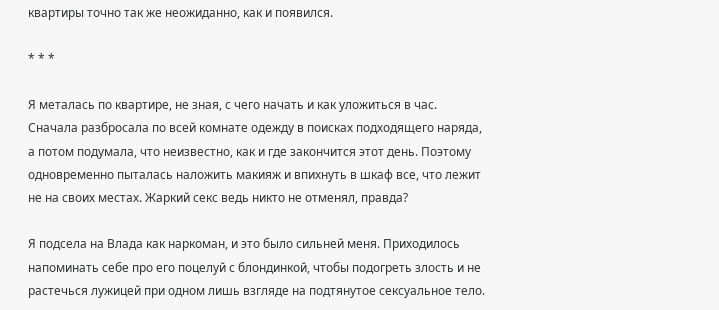квартиры точно так же неожиданно, как и появился.

* * *

Я металась по квартире, не зная, с чего начать и как уложиться в час. Сначала разбросала по всей комнате одежду в поисках подходящего наряда, а потом подумала, что неизвестно, как и где закончится этот день. Поэтому одновременно пыталась наложить макияж и впихнуть в шкаф все, что лежит не на своих местах. Жаркий секс ведь никто не отменял, правда?

Я подсела на Влада как наркоман, и это было сильней меня. Приходилось напоминать себе про его поцелуй с блондинкой, чтобы подогреть злость и не растечься лужицей при одном лишь взгляде на подтянутое сексуальное тело.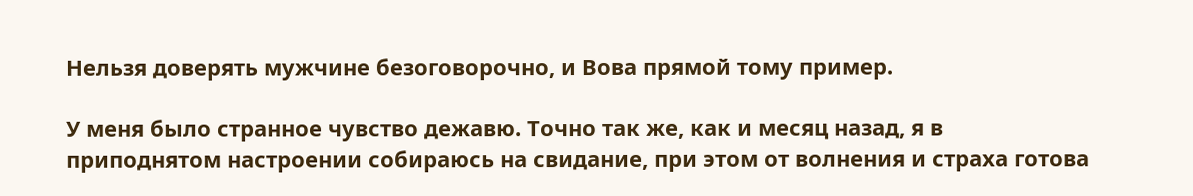Нельзя доверять мужчине безоговорочно, и Вова прямой тому пример.

У меня было странное чувство дежавю. Точно так же, как и месяц назад, я в приподнятом настроении собираюсь на свидание, при этом от волнения и страха готова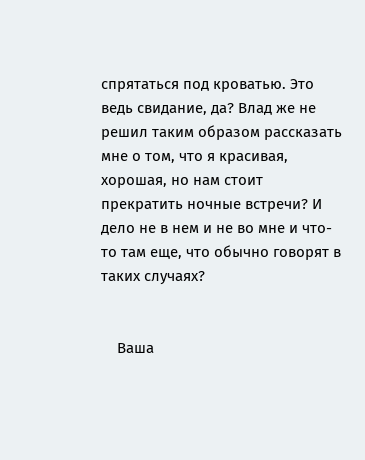спрятаться под кроватью. Это ведь свидание, да? Влад же не решил таким образом рассказать мне о том, что я красивая, хорошая, но нам стоит прекратить ночные встречи? И дело не в нем и не во мне и что-то там еще, что обычно говорят в таких случаях?


    Ваша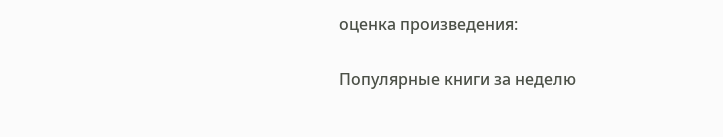оценка произведения:

Популярные книги за неделю